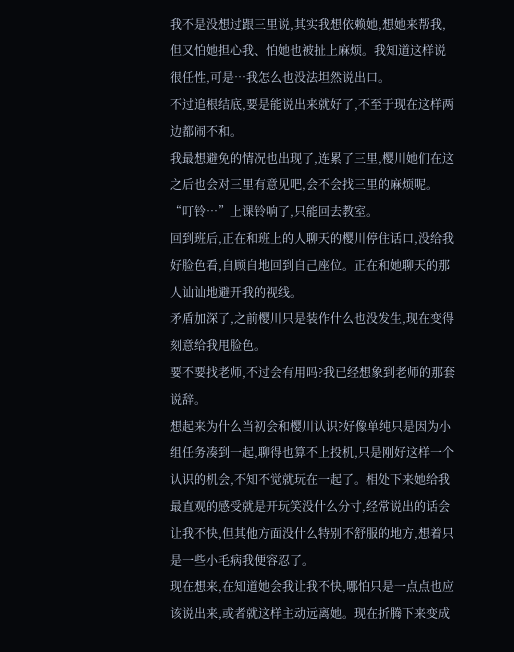我不是没想过跟三里说,其实我想依赖她,想她来帮我,但又怕她担心我、怕她也被扯上麻烦。我知道这样说很任性,可是…我怎么也没法坦然说出口。
不过追根结底,要是能说出来就好了,不至于现在这样两边都闹不和。
我最想避免的情况也出现了,连累了三里,樱川她们在这之后也会对三里有意见吧,会不会找三里的麻烦呢。
“叮铃…”上课铃响了,只能回去教室。
回到班后,正在和班上的人聊天的樱川停住话口,没给我好脸色看,自顾自地回到自己座位。正在和她聊天的那人讪讪地避开我的视线。
矛盾加深了,之前樱川只是装作什么也没发生,现在变得刻意给我甩脸色。
要不要找老师,不过会有用吗?我已经想象到老师的那套说辞。
想起来为什么当初会和樱川认识?好像单纯只是因为小组任务凑到一起,聊得也算不上投机,只是刚好这样一个认识的机会,不知不觉就玩在一起了。相处下来她给我最直观的感受就是开玩笑没什么分寸,经常说出的话会让我不快,但其他方面没什么特别不舒服的地方,想着只是一些小毛病我便容忍了。
现在想来,在知道她会我让我不快,哪怕只是一点点也应该说出来,或者就这样主动远离她。现在折腾下来变成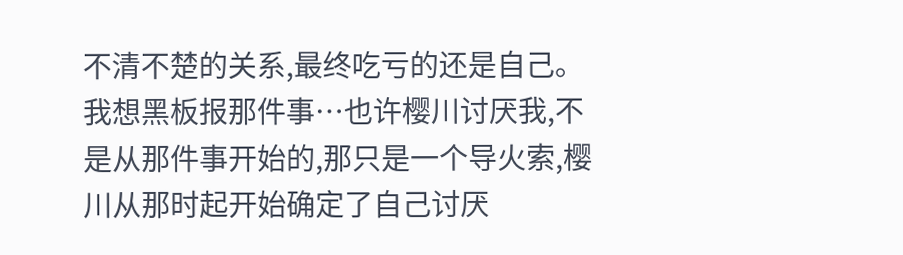不清不楚的关系,最终吃亏的还是自己。
我想黑板报那件事…也许樱川讨厌我,不是从那件事开始的,那只是一个导火索,樱川从那时起开始确定了自己讨厌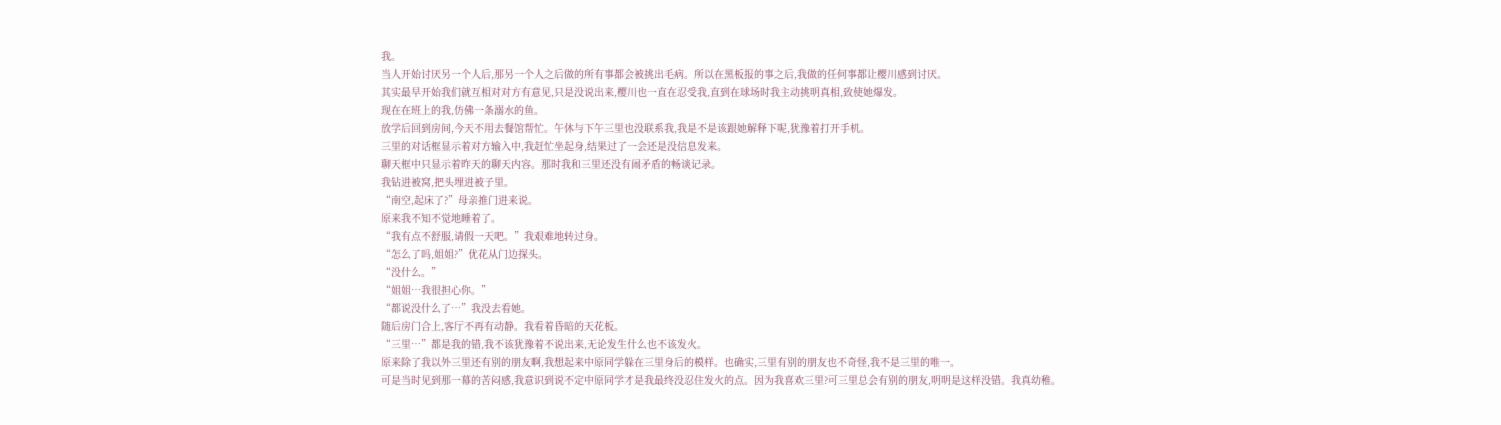我。
当人开始讨厌另一个人后,那另一个人之后做的所有事都会被挑出毛病。所以在黑板报的事之后,我做的任何事都让樱川感到讨厌。
其实最早开始我们就互相对对方有意见,只是没说出来,樱川也一直在忍受我,直到在球场时我主动挑明真相,致使她爆发。
现在在班上的我,仿佛一条溺水的鱼。
放学后回到房间,今天不用去餐馆帮忙。午休与下午三里也没联系我,我是不是该跟她解释下呢,犹豫着打开手机。
三里的对话框显示着对方输入中,我赶忙坐起身,结果过了一会还是没信息发来。
聊天框中只显示着昨天的聊天内容。那时我和三里还没有闹矛盾的畅谈记录。
我钻进被窝,把头埋进被子里。
“南空,起床了?”母亲推门进来说。
原来我不知不觉地睡着了。
“我有点不舒服,请假一天吧。”我艰难地转过身。
“怎么了吗,姐姐?”优花从门边探头。
“没什么。”
“姐姐…我很担心你。”
“都说没什么了…”我没去看她。
随后房门合上,客厅不再有动静。我看着昏暗的天花板。
“三里…”都是我的错,我不该犹豫着不说出来,无论发生什么也不该发火。
原来除了我以外三里还有别的朋友啊,我想起来中原同学躲在三里身后的模样。也确实,三里有别的朋友也不奇怪,我不是三里的唯一。
可是当时见到那一幕的苦闷感,我意识到说不定中原同学才是我最终没忍住发火的点。因为我喜欢三里?可三里总会有别的朋友,明明是这样没错。我真幼稚。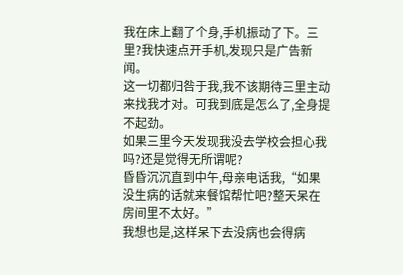我在床上翻了个身,手机振动了下。三里?我快速点开手机,发现只是广告新闻。
这一切都归咎于我,我不该期待三里主动来找我才对。可我到底是怎么了,全身提不起劲。
如果三里今天发现我没去学校会担心我吗?还是觉得无所谓呢?
昏昏沉沉直到中午,母亲电话我,“如果没生病的话就来餐馆帮忙吧?整天呆在房间里不太好。”
我想也是,这样呆下去没病也会得病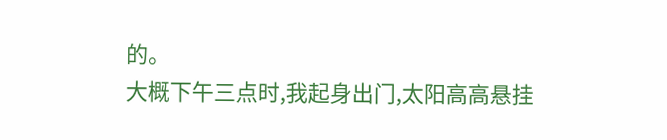的。
大概下午三点时,我起身出门,太阳高高悬挂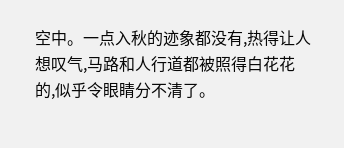空中。一点入秋的迹象都没有,热得让人想叹气,马路和人行道都被照得白花花的,似乎令眼睛分不清了。